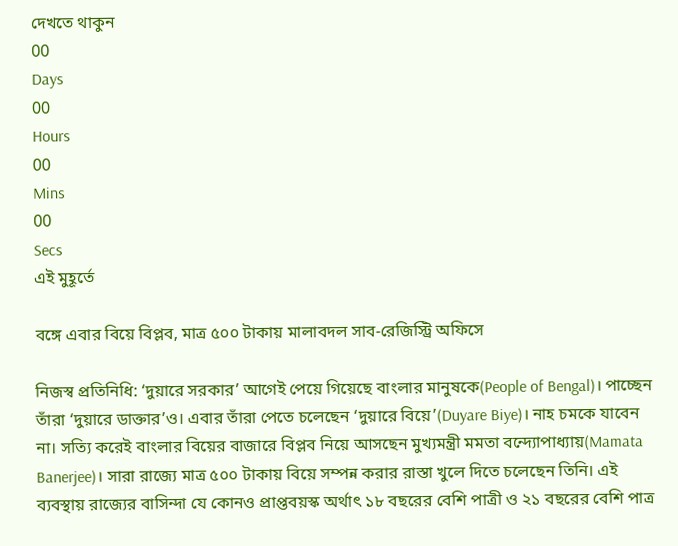দেখতে থাকুন
00
Days
00
Hours
00
Mins
00
Secs
এই মুহূর্তে

বঙ্গে এবার বিয়ে বিপ্লব, মাত্র ৫০০ টাকায় মালাবদল সাব-রেজিস্ট্রি অফিসে

নিজস্ব প্রতিনিধি: ‘দুয়ারে সরকার’ আগেই পেয়ে গিয়েছে বাংলার মানুষকে(People of Bengal)। পাচ্ছেন তাঁরা ‘দুয়ারে ডাক্তার’ও। এবার তাঁরা পেতে চলেছেন ‘দুয়ারে বিয়ে’(Duyare Biye)। নাহ চমকে যাবেন না। সত্যি করেই বাংলার বিয়ের বাজারে বিপ্লব নিয়ে আসছেন মুখ্যমন্ত্রী মমতা বন্দ্যোপাধ্যায়(Mamata Banerjee)। সারা রাজ্যে মাত্র ৫০০ টাকায় বিয়ে সম্পন্ন করার রাস্তা খুলে দিতে চলেছেন তিনি। এই ব্যবস্থায় রাজ্যের বাসিন্দা যে কোনও প্রাপ্তবয়স্ক অর্থাৎ ১৮ বছরের বেশি পাত্রী ও ২১ বছরের বেশি পাত্র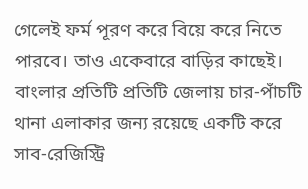গেলেই ফর্ম পূরণ করে বিয়ে করে নিতে পারবে। তাও একেবারে বাড়ির কাছেই। বাংলার প্রতিটি প্রতিটি জেলায় চার-পাঁচটি থানা এলাকার জন্য রয়েছে একটি করে সাব-রেজিস্ট্রি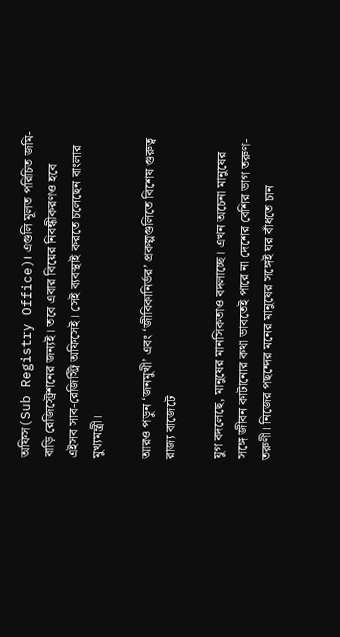অফিস(Sub Registry Office)। এগুলি মূলত পরিচিত জমি-বাড়ি রেজিস্ট্রেশনের জন্যই। তবে এবার বিয়ের নিবন্ধীকরণও হবে এইসব সাব-রেজিস্ট্রি অফিসেই। সেই ব্যবস্থাই করতে চলেছেন বাংলার মুখ্যমন্ত্রী।

আরও পড়ুন ‘জনমুখী’ এবং ‘জীবিকানির্ভর’ প্রকল্পগুলিতে বিশেষ গুরুত্ব রাজ্য বাজেটে

যুগ বদলেছে, মানুষের মানসিকতাও বদলাচ্ছে। এখন অচেনা মানুষের সঙ্গে জীবন কাটানোর কথা ভাবতেই পারে না দেশের বেশির ভাগ তরুণ-তরুণী। নিজের পছন্দের মনের মানুষের সঙ্গেই ঘর বাঁধতে চান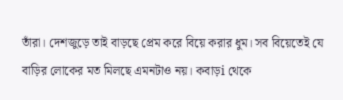তাঁরা। দেশজুড়ে তাই বাড়ছে প্রেম করে বিয়ে করার ধুম। সব বিয়েতেই যে বাড়ির লোকের মত মিলছে এমনটাও নয়। কবাড়i থেকে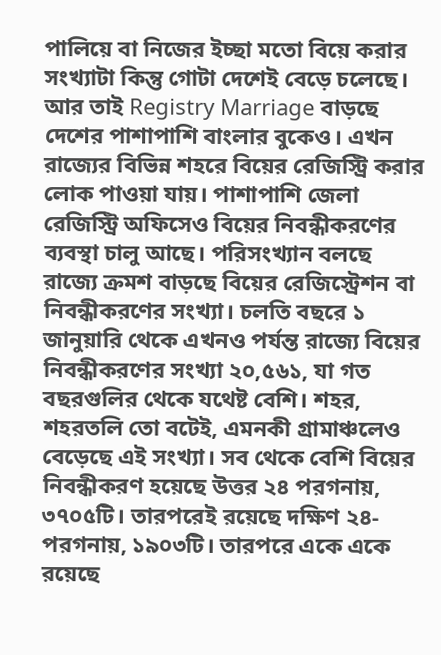পালিয়ে বা নিজের ইচ্ছা মতো বিয়ে করার সংখ্যাটা কিন্তু গোটা দেশেই বেড়ে চলেছে। আর তাই Registry Marriage বাড়ছে দেশের পাশাপাশি বাংলার বুকেও। এখন রাজ্যের বিভিন্ন শহরে বিয়ের রেজিস্ট্রি করার লোক পাওয়া যায়। পাশাপাশি জেলা রেজিস্ট্রি অফিসেও বিয়ের নিবন্ধীকরণের ব্যবস্থা চালু আছে। পরিসংখ্যান বলছে রাজ্যে ক্রমশ বাড়ছে বিয়ের রেজিস্ট্রেশন বা নিবন্ধীকরণের সংখ্যা। চলতি বছরে ১ জানুয়ারি থেকে এখনও পর্যন্ত রাজ্যে বিয়ের নিবন্ধীকরণের সংখ্যা ২০,৫৬১, যা গত বছরগুলির থেকে যথেষ্ট বেশি। শহর, শহরতলি তো বটেই, এমনকী গ্রামাঞ্চলেও বেড়েছে এই সংখ্যা। সব থেকে বেশি বিয়ের নিবন্ধীকরণ হয়েছে উত্তর ২৪ পরগনায়, ৩৭০৫টি। তারপরেই রয়েছে দক্ষিণ ২৪-পরগনায়, ১৯০৩টি। তারপরে একে একে রয়েছে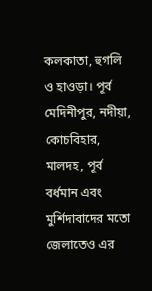কলকাতা, হুগলি ও হাওড়া। পূর্ব মেদিনীপুর, নদীয়া, কোচবিহার, মালদহ, পূর্ব বর্ধমান এবং মুর্শিদাবাদের মতো জেলাতেও এর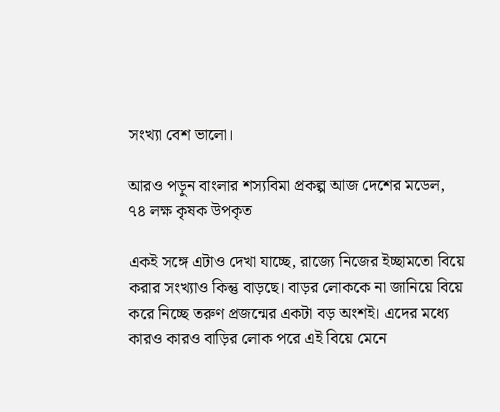সংখ্যা বেশ ভালো।

আরও পড়ুন বাংলার শস্যবিমা প্রকল্প আজ দেশের মডেল, ৭৪ লক্ষ কৃষক উপকৃত

একই সঙ্গে এটাও দেখা যাচ্ছে, রাজ্যে নিজের ইচ্ছামতো বিয়ে করার সংখ্যাও কিন্তু বাড়ছে। বাড়র লোককে না জানিয়ে বিয়ে করে নিচ্ছে তরুণ প্রজন্মের একটা বড় অংশই। এদের মধ্যে কারও কারও বাড়ির লোক পরে এই বিয়ে মেনে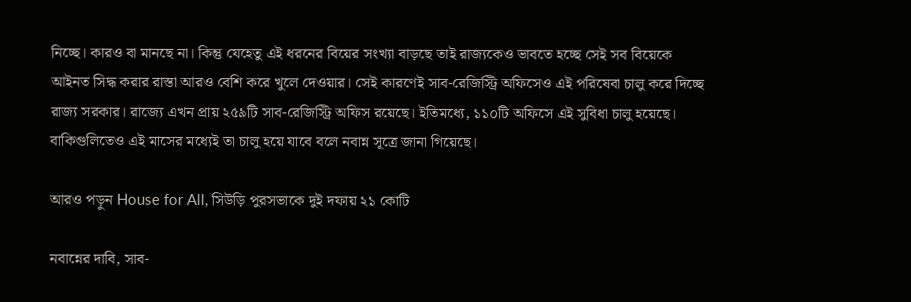নিচ্ছে। কারও বা মানছে না। কিন্তু যেহেতু এই ধরনের বিয়ের সংখ্যা বাড়ছে তাই রাজ্যকেও ভাবতে হচ্ছে সেই সব বিয়েকে আইনত সিদ্ধ করার রাস্তা আরও বেশি করে খুলে দেওয়ার। সেই কারণেই সাব-রেজিস্ট্রি অফিসেও এই পরিষেবা চালু করে দিচ্ছে রাজ্য সরকার। রাজ্যে এখন প্রায় ২৫৯টি সাব-রেজিস্ট্রি অফিস রয়েছে। ইতিমধ্যে, ১১০টি অফিসে এই সুবিধা চালু হয়েছে। বাকিগুলিতেও এই মাসের মধ্যেই তা চালু হয়ে যাবে বলে নবান্ন সূত্রে জানা গিয়েছে।

আরও পড়ুন House for All, সিউড়ি পুরসভাকে দুই দফায় ২১ কোটি

নবান্নের দাবি, সাব-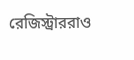রেজিস্ট্রাররাও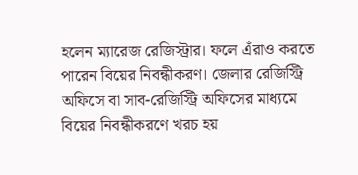হলেন ম্যারেজ রেজিস্ট্রার। ফলে এঁরাও করতে পারেন বিয়ের নিবন্ধীকরণ। জেলার রেজিস্ট্রি অফিসে বা সাব-রেজিস্ট্রি অফিসের মাধ্যমে বিয়ের নিবন্ধীকরণে খরচ হয়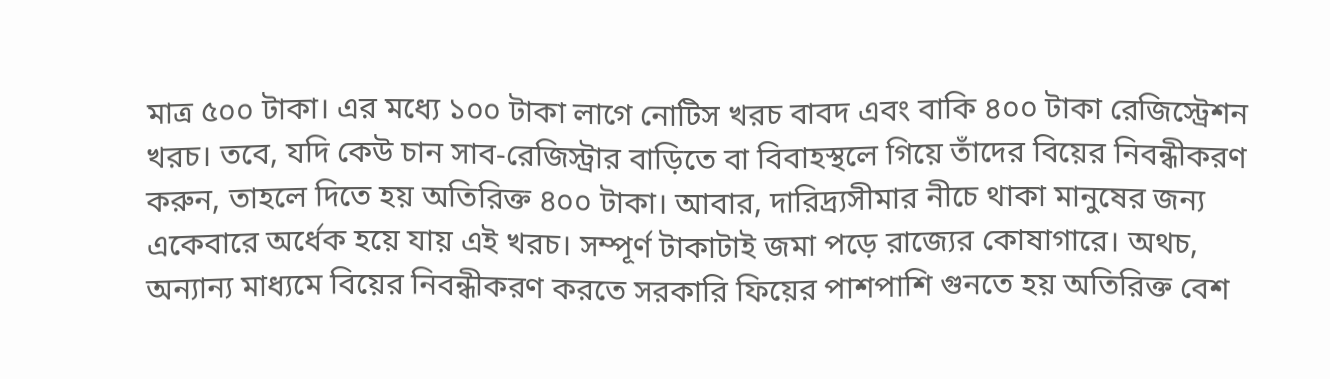মাত্র ৫০০ টাকা। এর মধ্যে ১০০ টাকা লাগে নোটিস খরচ বাবদ এবং বাকি ৪০০ টাকা রেজিস্ট্রেশন খরচ। তবে, যদি কেউ চান সাব-রেজিস্ট্রার বাড়িতে বা বিবাহস্থলে গিয়ে তাঁদের বিয়ের নিবন্ধীকরণ করুন, তাহলে দিতে হয় অতিরিক্ত ৪০০ টাকা। আবার, দারিদ্র্যসীমার নীচে থাকা মানুষের জন্য একেবারে অর্ধেক হয়ে যায় এই খরচ। সম্পূর্ণ টাকাটাই জমা পড়ে রাজ্যের কোষাগারে। অথচ, অন্যান্য মাধ্যমে বিয়ের নিবন্ধীকরণ করতে সরকারি ফিয়ের পাশপাশি গুনতে হয় অতিরিক্ত বেশ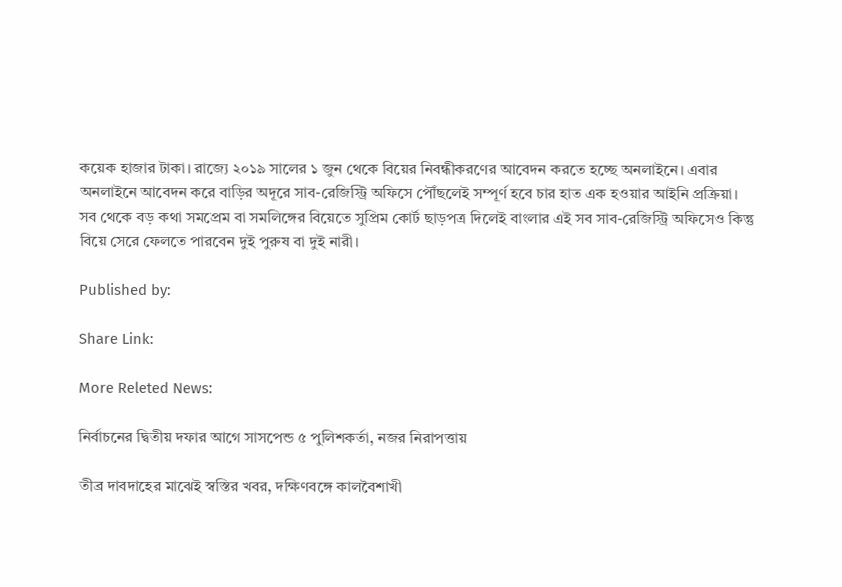কয়েক হাজার টাকা। রাজ্যে ২০১৯ সালের ১ জুন থেকে বিয়ের নিবন্ধীকরণের আবেদন করতে হচ্ছে অনলাইনে। এবার অনলাইনে আবেদন করে বাড়ির অদূরে সাব-রেজিস্ট্রি অফিসে পৌঁছলেই সম্পূর্ণ হবে চার হাত এক হওয়ার আইনি প্রক্রিয়া। সব থেকে বড় কথা সমপ্রেম বা সমলিঙ্গের বিয়েতে সুপ্রিম কোর্ট ছাড়পত্র দিলেই বাংলার এই সব সাব-রেজিস্ট্রি অফিসেও কিন্তু বিয়ে সেরে ফেলতে পারবেন দুই পুরুষ বা দুই নারী।

Published by:

Share Link:

More Releted News:

নির্বাচনের দ্বিতীয় দফার আগে সাসপেন্ড ৫ পুলিশকর্তা, নজর নিরাপত্তায়

তীব্র দাবদাহের মাঝেই স্বস্তির খবর, দক্ষিণবঙ্গে কালবৈশাখী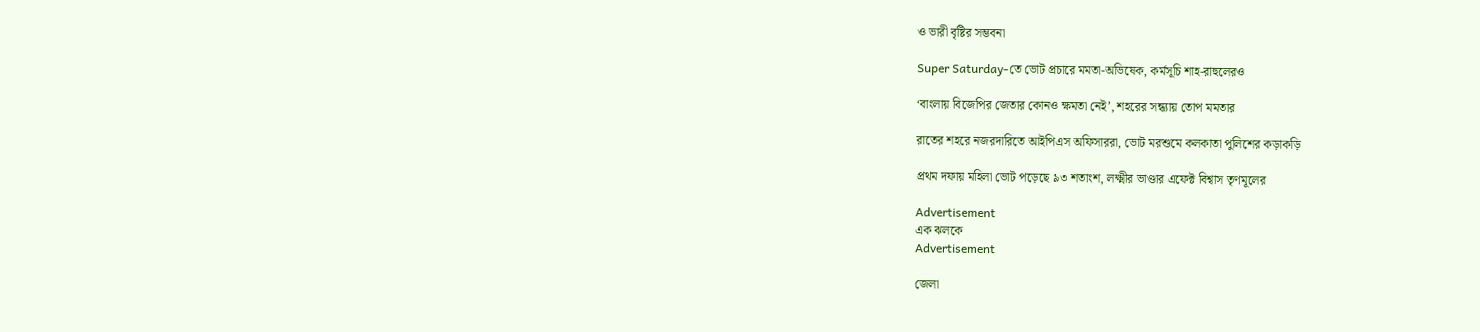ও ভারী বৃষ্টির সম্ভবনা

Super Saturday-তে ভোট প্রচারে মমতা-অভিষেক, কর্মসূচি শাহ-রাহুলেরও

‘বাংলায় বিজেপির জেতার কোনও ক্ষমতা নেই’, শহরের সন্ধ্যায় তোপ মমতার

রাতের শহরে নজরদারিতে আইপিএস অফিসাররা, ভোট মরশুমে কলকাতা পুলিশের কড়াকড়ি

প্রথম দফায় মহিলা ভোট পড়েছে ৯৩ শতাংশ, লক্ষ্মীর ভাণ্ডার এফেক্ট বিশ্বাস তৃণমূলের

Advertisement
এক ঝলকে
Advertisement

জেলা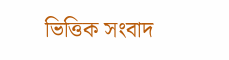ভিত্তিক সংবাদ